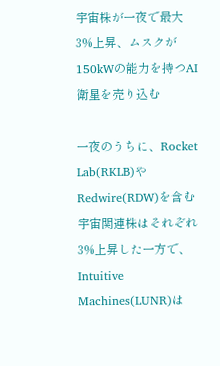宇宙株が一夜で最大3%上昇、ムスクが150kWの能力を持つAI衛星を売り込む

一夜のうちに、Rocket Lab(RKLB)やRedwire(RDW)を含む宇宙関連株はそれぞれ3%上昇した一方で、Intuitive Machines(LUNR)は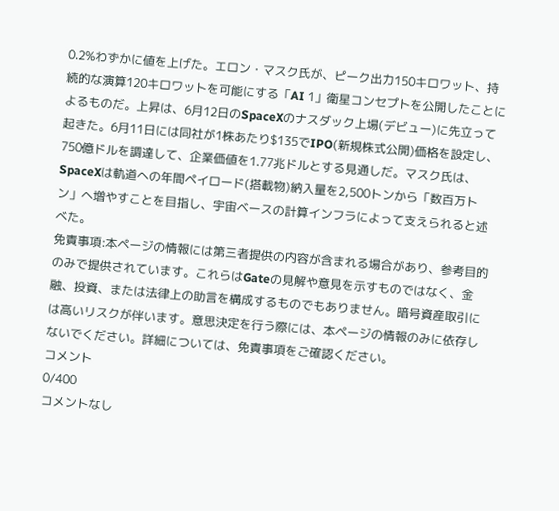0.2%わずかに値を上げた。エロン・マスク氏が、ピーク出力150キロワット、持続的な演算120キロワットを可能にする「AI 1」衛星コンセプトを公開したことによるものだ。上昇は、6月12日のSpaceXのナスダック上場(デビュー)に先立って起きた。6月11日には同社が1株あたり$135でIPO(新規株式公開)価格を設定し、750億ドルを調達して、企業価値を1.77兆ドルとする見通しだ。マスク氏は、SpaceXは軌道への年間ペイロード(搭載物)納入量を2,500トンから「数百万トン」へ増やすことを目指し、宇宙ベースの計算インフラによって支えられると述べた。
免責事項:本ページの情報には第三者提供の内容が含まれる場合があり、参考目的のみで提供されています。これらはGateの見解や意見を示すものではなく、金融、投資、または法律上の助言を構成するものでもありません。暗号資産取引には高いリスクが伴います。意思決定を行う際には、本ページの情報のみに依存しないでください。詳細については、免責事項をご確認ください。
コメント
0/400
コメントなし